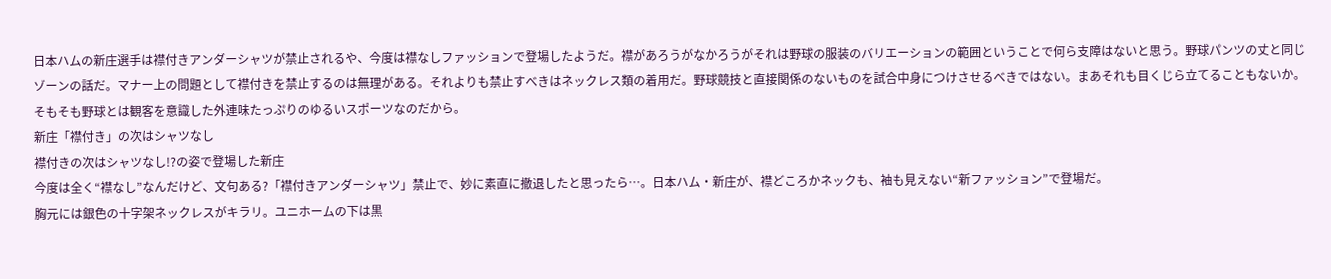日本ハムの新庄選手は襟付きアンダーシャツが禁止されるや、今度は襟なしファッションで登場したようだ。襟があろうがなかろうがそれは野球の服装のバリエーションの範囲ということで何ら支障はないと思う。野球パンツの丈と同じゾーンの話だ。マナー上の問題として襟付きを禁止するのは無理がある。それよりも禁止すべきはネックレス類の着用だ。野球競技と直接関係のないものを試合中身につけさせるべきではない。まあそれも目くじら立てることもないか。そもそも野球とは観客を意識した外連味たっぷりのゆるいスポーツなのだから。
新庄「襟付き」の次はシャツなし
襟付きの次はシャツなし!?の姿で登場した新庄
今度は全く“襟なし”なんだけど、文句ある?「襟付きアンダーシャツ」禁止で、妙に素直に撤退したと思ったら…。日本ハム・新庄が、襟どころかネックも、袖も見えない“新ファッション”で登場だ。
胸元には銀色の十字架ネックレスがキラリ。ユニホームの下は黒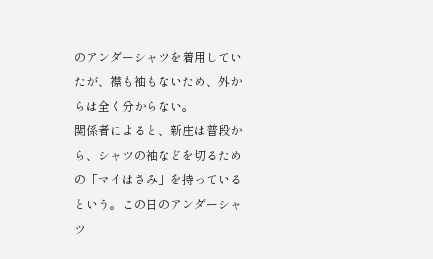のアンダーシャツを着用していたが、襟も袖もないため、外からは全く分からない。
関係者によると、新庄は普段から、シャツの袖などを切るための「マイはさみ」を持っているという。この日のアンダーシャツ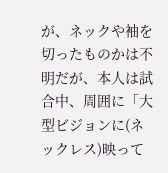が、ネックや袖を切ったものかは不明だが、本人は試合中、周囲に「大型ビジョンに(ネックレス)映って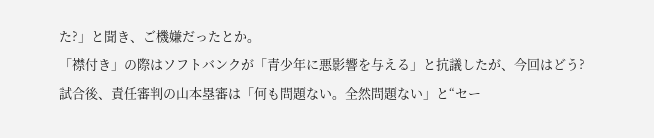た?」と聞き、ご機嫌だったとか。
「襟付き」の際はソフトバンクが「青少年に悪影響を与える」と抗議したが、今回はどう?試合後、責任審判の山本塁審は「何も問題ない。全然問題ない」と“セー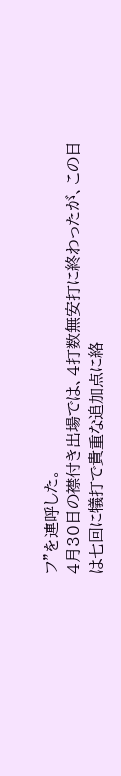フ”を連呼した。
4月30日の襟付き出場では、4打数無安打に終わったが、この日は七回に犠打で貴重な追加点に絡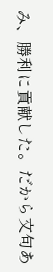み、勝利に貢献した。だから文句あ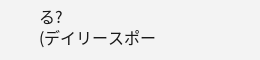る?
(デイリースポー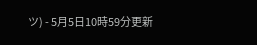ツ) - 5月5日10時59分更新